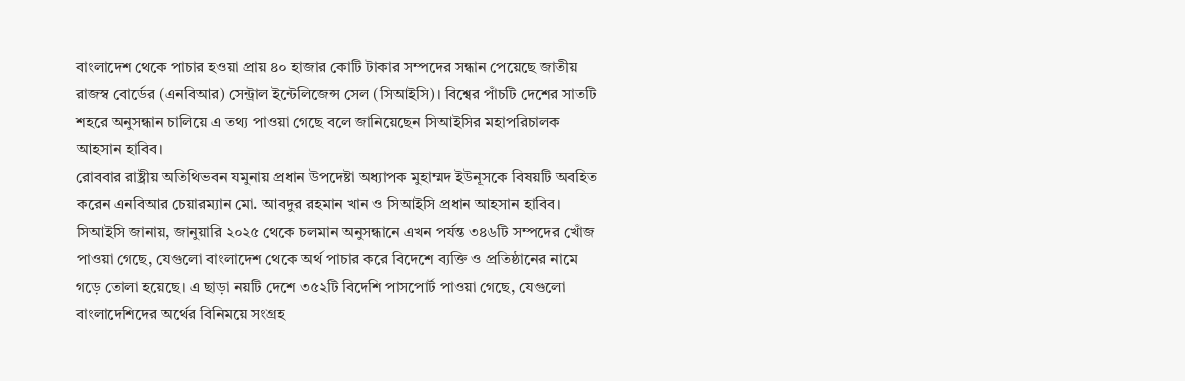বাংলাদেশ থেকে পাচার হওয়া প্রায় ৪০ হাজার কোটি টাকার সম্পদের সন্ধান পেয়েছে জাতীয় রাজস্ব বোর্ডের (এনবিআর) সেন্ট্রাল ইন্টেলিজেন্স সেল (সিআইসি)। বিশ্বের পাঁচটি দেশের সাতটি শহরে অনুসন্ধান চালিয়ে এ তথ্য পাওয়া গেছে বলে জানিয়েছেন সিআইসির মহাপরিচালক আহসান হাবিব।
রোববার রাষ্ট্রীয় অতিথিভবন যমুনায় প্রধান উপদেষ্টা অধ্যাপক মুহাম্মদ ইউনূসকে বিষয়টি অবহিত করেন এনবিআর চেয়ারম্যান মো. আবদুর রহমান খান ও সিআইসি প্রধান আহসান হাবিব।
সিআইসি জানায়, জানুয়ারি ২০২৫ থেকে চলমান অনুসন্ধানে এখন পর্যন্ত ৩৪৬টি সম্পদের খোঁজ পাওয়া গেছে, যেগুলো বাংলাদেশ থেকে অর্থ পাচার করে বিদেশে ব্যক্তি ও প্রতিষ্ঠানের নামে গড়ে তোলা হয়েছে। এ ছাড়া নয়টি দেশে ৩৫২টি বিদেশি পাসপোর্ট পাওয়া গেছে, যেগুলো বাংলাদেশিদের অর্থের বিনিময়ে সংগ্রহ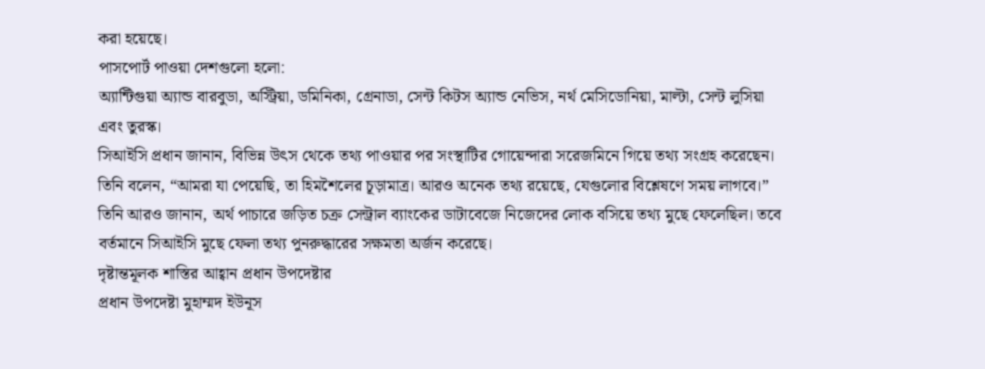করা হয়েছে।
পাসপোর্ট পাওয়া দেশগুলো হলো:
অ্যান্টিগুয়া অ্যান্ড বারবুডা, অস্ট্রিয়া, ডমিনিকা, গ্রেনাডা, সেন্ট কিটস অ্যান্ড নেভিস, নর্থ মেসিডোনিয়া, মাল্টা, সেন্ট লুসিয়া এবং তুরস্ক।
সিআইসি প্রধান জানান, বিভিন্ন উৎস থেকে তথ্য পাওয়ার পর সংস্থাটির গোয়েন্দারা সরেজমিনে গিয়ে তথ্য সংগ্রহ করেছেন। তিনি বলেন, “আমরা যা পেয়েছি, তা হিমশৈলের চূড়ামাত্র। আরও অনেক তথ্য রয়েছে, যেগুলোর বিশ্লেষণে সময় লাগবে।”
তিনি আরও জানান, অর্থ পাচারে জড়িত চক্র সেন্ট্রাল ব্যাংকের ডাটাবেজে নিজেদের লোক বসিয়ে তথ্য মুছে ফেলেছিল। তবে বর্তমানে সিআইসি মুছে ফেলা তথ্য পুনরুদ্ধারের সক্ষমতা অর্জন করেছে।
দৃষ্টান্তমূলক শাস্তির আহ্বান প্রধান উপদেষ্টার
প্রধান উপদেষ্টা মুহাম্মদ ইউনূস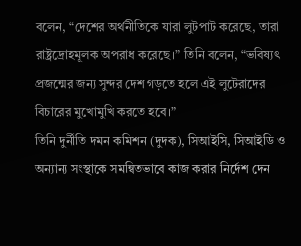বলেন, “দেশের অর্থনীতিকে যারা লুটপাট করেছে, তারা রাষ্ট্রদ্রোহমূলক অপরাধ করেছে।” তিনি বলেন, “ভবিষ্যৎ প্রজন্মের জন্য সুন্দর দেশ গড়তে হলে এই লুটেরাদের বিচারের মুখোমুখি করতে হবে।”
তিনি দুর্নীতি দমন কমিশন (দুদক), সিআইসি, সিআইডি ও অন্যান্য সংস্থাকে সমন্বিতভাবে কাজ করার নির্দেশ দেন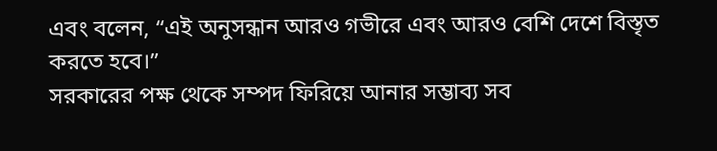এবং বলেন, “এই অনুসন্ধান আরও গভীরে এবং আরও বেশি দেশে বিস্তৃত করতে হবে।”
সরকারের পক্ষ থেকে সম্পদ ফিরিয়ে আনার সম্ভাব্য সব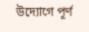উদ্যোগে পূর্ণ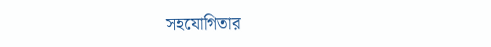সহযোগিতার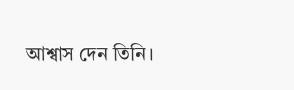আশ্বাস দেন তিনি।